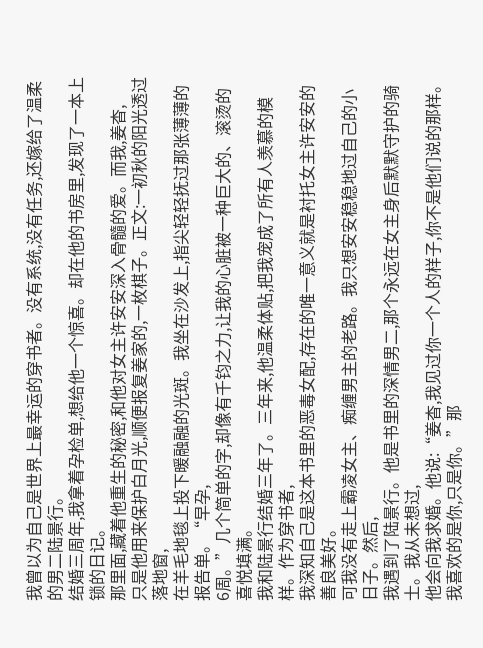我曾以为自己是世界上最幸运的穿书者。没有系统,没有任务,还嫁给了温柔的男二陆景行。
结婚三周年,我拿着孕检单,想给他一个惊喜。却在他的书房里,发现了一本上锁的日记。
那里面,藏着他重生的秘密,和他对女主许安安深入骨髓的爱。而我,姜杳,
只是他用来保护白月光,顺便报复姜家的,一枚棋子。正文:一初秋的阳光透过落地窗,
在羊毛地毯上投下暖融融的光斑。我坐在沙发上,指尖轻轻抚过那张薄薄的报告单。“早孕,
6周。”几个简单的字,却像有千钧之力,让我的心脏被一种巨大的、滚烫的喜悦填满。
我和陆景行结婚三年了。三年来,他温柔体贴,把我宠成了所有人羡慕的模样。作为穿书者,
我深知自己是这本书里的恶毒女配,存在的唯一意义就是衬托女主许安安的善良美好。
可我没有走上霸凌女主、痴缠男主的老路。我只想安安稳稳地过自己的小日子。然后,
我遇到了陆景行。他是书里的深情男二,那个永远在女主身后默默守护的骑士。我从未想过,
他会向我求婚。他说:“姜杳,我见过你一个人的样子,你不是他们说的那样。
我喜欢的是你,只是你。”那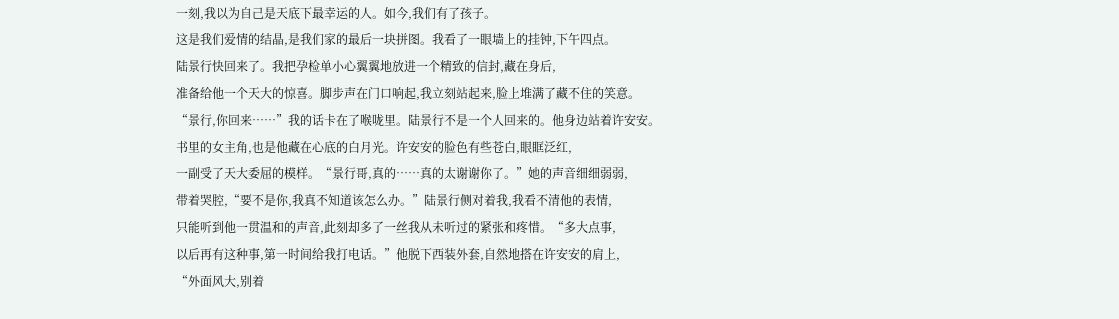一刻,我以为自己是天底下最幸运的人。如今,我们有了孩子。
这是我们爱情的结晶,是我们家的最后一块拼图。我看了一眼墙上的挂钟,下午四点。
陆景行快回来了。我把孕检单小心翼翼地放进一个精致的信封,藏在身后,
准备给他一个天大的惊喜。脚步声在门口响起,我立刻站起来,脸上堆满了藏不住的笑意。
“景行,你回来……”我的话卡在了喉咙里。陆景行不是一个人回来的。他身边站着许安安。
书里的女主角,也是他藏在心底的白月光。许安安的脸色有些苍白,眼眶泛红,
一副受了天大委屈的模样。“景行哥,真的……真的太谢谢你了。”她的声音细细弱弱,
带着哭腔,“要不是你,我真不知道该怎么办。”陆景行侧对着我,我看不清他的表情,
只能听到他一贯温和的声音,此刻却多了一丝我从未听过的紧张和疼惜。“多大点事,
以后再有这种事,第一时间给我打电话。”他脱下西装外套,自然地搭在许安安的肩上,
“外面风大,别着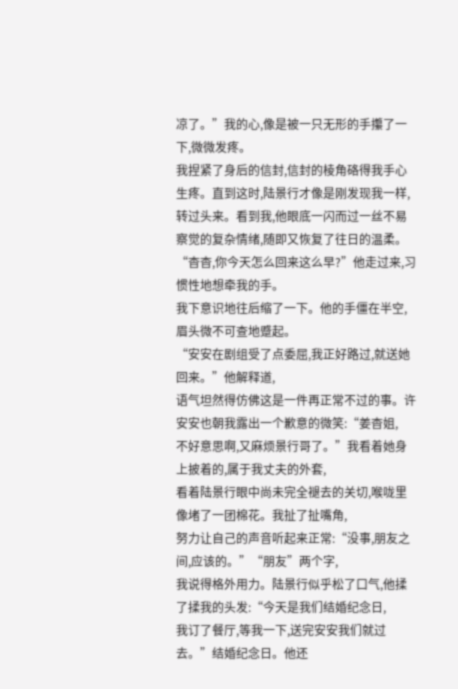凉了。”我的心,像是被一只无形的手攥了一下,微微发疼。
我捏紧了身后的信封,信封的棱角硌得我手心生疼。直到这时,陆景行才像是刚发现我一样,
转过头来。看到我,他眼底一闪而过一丝不易察觉的复杂情绪,随即又恢复了往日的温柔。
“杳杳,你今天怎么回来这么早?”他走过来,习惯性地想牵我的手。
我下意识地往后缩了一下。他的手僵在半空,眉头微不可查地蹙起。
“安安在剧组受了点委屈,我正好路过,就送她回来。”他解释道,
语气坦然得仿佛这是一件再正常不过的事。许安安也朝我露出一个歉意的微笑:“姜杳姐,
不好意思啊,又麻烦景行哥了。”我看着她身上披着的,属于我丈夫的外套,
看着陆景行眼中尚未完全褪去的关切,喉咙里像堵了一团棉花。我扯了扯嘴角,
努力让自己的声音听起来正常:“没事,朋友之间,应该的。”“朋友”两个字,
我说得格外用力。陆景行似乎松了口气,他揉了揉我的头发:“今天是我们结婚纪念日,
我订了餐厅,等我一下,送完安安我们就过去。”结婚纪念日。他还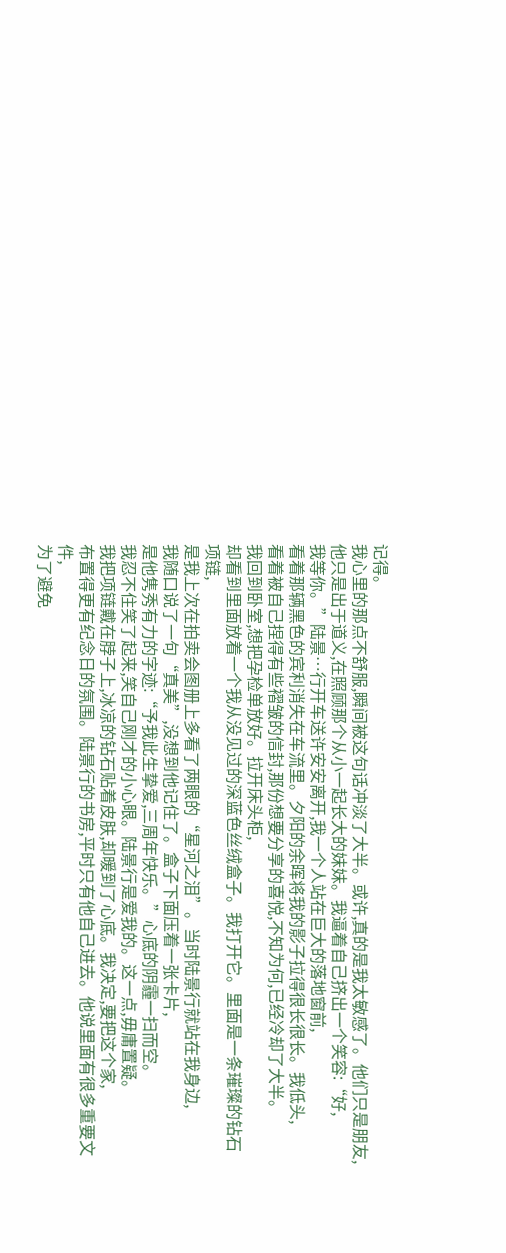记得。
我心里的那点不舒服,瞬间被这句话冲淡了大半。或许,真的是我太敏感了。他们只是朋友,
他只是出于道义,在照顾那个从小一起长大的妹妹。我逼着自己挤出一个笑容:“好,
我等你。”陆景…行开车送许安安离开,我一个人站在巨大的落地窗前,
看着那辆黑色的宾利消失在车流里。夕阳的余晖将我的影子拉得很长很长。我低头,
看着被自己捏得有些褶皱的信封,那份想要分享的喜悦,不知为何,已经冷却了大半。
我回到卧室,想把孕检单放好。拉开床头柜,
却看到里面放着一个我从没见过的深蓝色丝绒盒子。我打开它。里面是一条璀璨的钻石项链,
是我上次在拍卖会图册上多看了两眼的“星河之泪”。当时陆景行就站在我身边,
我随口说了一句“真美”,没想到他记住了。盒子下面压着一张卡片,
是他隽秀有力的字迹:“予我此生挚爱,三周年快乐。”心底的阴霾一扫而空。
我忍不住笑了起来,笑自己刚才的小心眼。陆景行是爱我的。这一点,毋庸置疑。
我把项链戴在脖子上,冰凉的钻石贴着皮肤,却暖到了心底。我决定,要把这个家,
布置得更有纪念日的氛围。陆景行的书房,平时只有他自己进去。他说里面有很多重要文件,
为了避免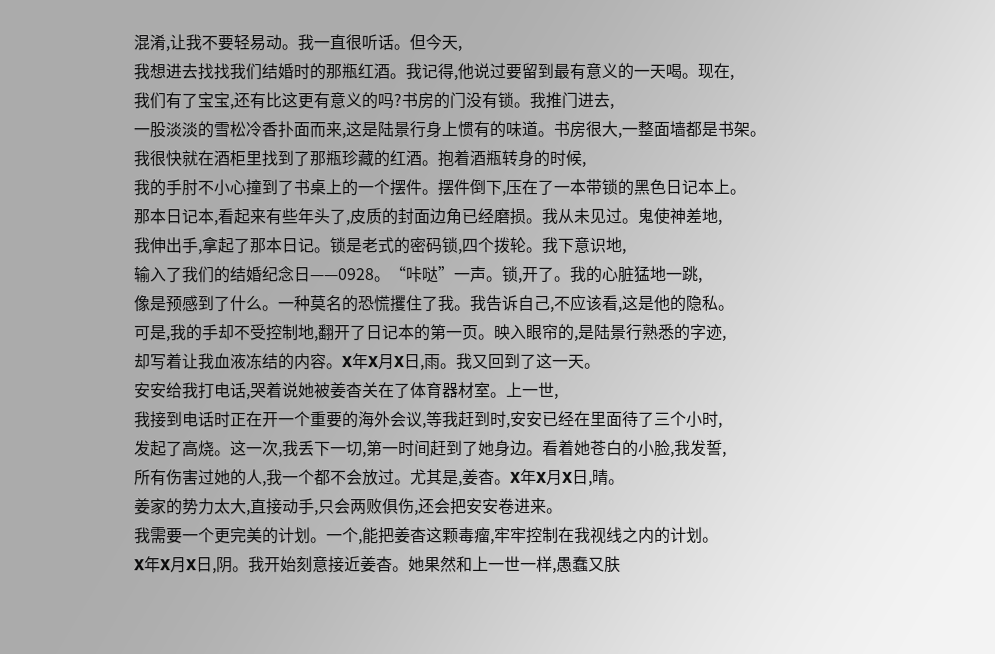混淆,让我不要轻易动。我一直很听话。但今天,
我想进去找找我们结婚时的那瓶红酒。我记得,他说过要留到最有意义的一天喝。现在,
我们有了宝宝,还有比这更有意义的吗?书房的门没有锁。我推门进去,
一股淡淡的雪松冷香扑面而来,这是陆景行身上惯有的味道。书房很大,一整面墙都是书架。
我很快就在酒柜里找到了那瓶珍藏的红酒。抱着酒瓶转身的时候,
我的手肘不小心撞到了书桌上的一个摆件。摆件倒下,压在了一本带锁的黑色日记本上。
那本日记本,看起来有些年头了,皮质的封面边角已经磨损。我从未见过。鬼使神差地,
我伸出手,拿起了那本日记。锁是老式的密码锁,四个拨轮。我下意识地,
输入了我们的结婚纪念日——0928。“咔哒”一声。锁,开了。我的心脏猛地一跳,
像是预感到了什么。一种莫名的恐慌攫住了我。我告诉自己,不应该看,这是他的隐私。
可是,我的手却不受控制地,翻开了日记本的第一页。映入眼帘的,是陆景行熟悉的字迹,
却写着让我血液冻结的内容。X年X月X日,雨。我又回到了这一天。
安安给我打电话,哭着说她被姜杳关在了体育器材室。上一世,
我接到电话时正在开一个重要的海外会议,等我赶到时,安安已经在里面待了三个小时,
发起了高烧。这一次,我丢下一切,第一时间赶到了她身边。看着她苍白的小脸,我发誓,
所有伤害过她的人,我一个都不会放过。尤其是,姜杳。X年X月X日,晴。
姜家的势力太大,直接动手,只会两败俱伤,还会把安安卷进来。
我需要一个更完美的计划。一个,能把姜杳这颗毒瘤,牢牢控制在我视线之内的计划。
X年X月X日,阴。我开始刻意接近姜杳。她果然和上一世一样,愚蠢又肤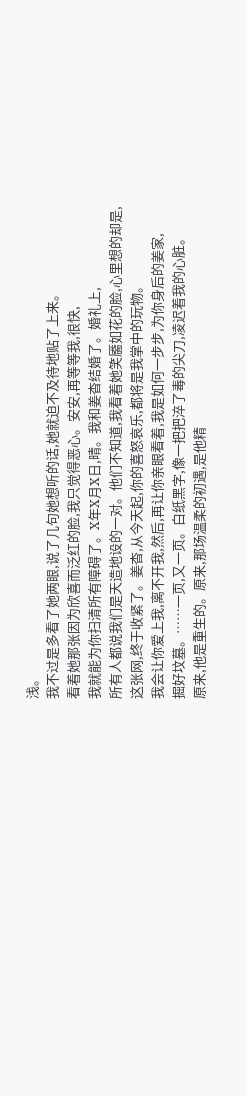浅。
我不过是多看了她两眼,说了几句她想听的话,她就迫不及待地贴了上来。
看着她那张因为欣喜而泛红的脸,我只觉得恶心。安安,再等等我,很快,
我就能为你扫清所有障碍了。X年X月X日,晴。我和姜杳结婚了。婚礼上,
所有人都说我们是天造地设的一对。他们不知道,我看着她笑靥如花的脸,心里想的却是,
这张网,终于收紧了。姜杳,从今天起,你的喜怒哀乐,都将是我掌中的玩物。
我会让你爱上我,离不开我,然后,再让你亲眼看着,我是如何一步步,为你身后的姜家,
掘好坟墓。……一页,又一页。白纸黑字,像一把把淬了毒的尖刀,凌迟着我的心脏。
原来,他是重生的。原来,那场温柔的初遇,是他精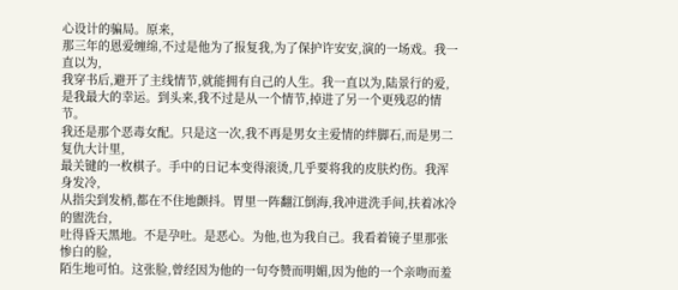心设计的骗局。原来,
那三年的恩爱缠绵,不过是他为了报复我,为了保护许安安,演的一场戏。我一直以为,
我穿书后,避开了主线情节,就能拥有自己的人生。我一直以为,陆景行的爱,
是我最大的幸运。到头来,我不过是从一个情节,掉进了另一个更残忍的情节。
我还是那个恶毒女配。只是这一次,我不再是男女主爱情的绊脚石,而是男二复仇大计里,
最关键的一枚棋子。手中的日记本变得滚烫,几乎要将我的皮肤灼伤。我浑身发冷,
从指尖到发梢,都在不住地颤抖。胃里一阵翻江倒海,我冲进洗手间,扶着冰冷的盥洗台,
吐得昏天黑地。不是孕吐。是恶心。为他,也为我自己。我看着镜子里那张惨白的脸,
陌生地可怕。这张脸,曾经因为他的一句夸赞而明媚,因为他的一个亲吻而羞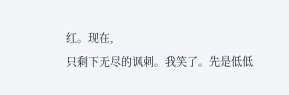红。现在,
只剩下无尽的讽刺。我笑了。先是低低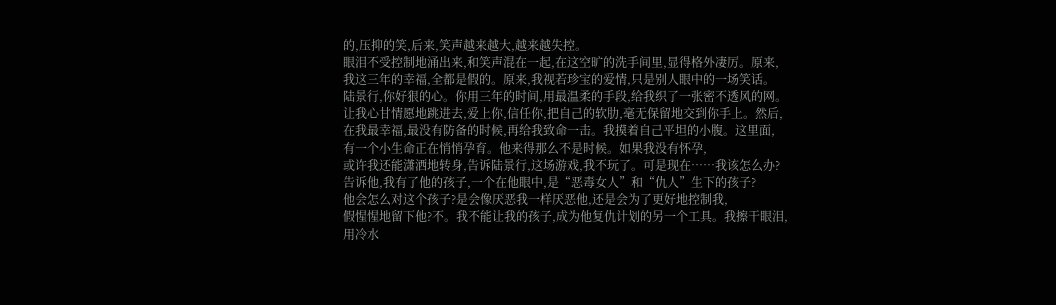的,压抑的笑,后来,笑声越来越大,越来越失控。
眼泪不受控制地涌出来,和笑声混在一起,在这空旷的洗手间里,显得格外凄厉。原来,
我这三年的幸福,全都是假的。原来,我视若珍宝的爱情,只是别人眼中的一场笑话。
陆景行,你好狠的心。你用三年的时间,用最温柔的手段,给我织了一张密不透风的网。
让我心甘情愿地跳进去,爱上你,信任你,把自己的软肋,毫无保留地交到你手上。然后,
在我最幸福,最没有防备的时候,再给我致命一击。我摸着自己平坦的小腹。这里面,
有一个小生命正在悄悄孕育。他来得那么不是时候。如果我没有怀孕,
或许我还能潇洒地转身,告诉陆景行,这场游戏,我不玩了。可是现在……我该怎么办?
告诉他,我有了他的孩子,一个在他眼中,是“恶毒女人”和“仇人”生下的孩子?
他会怎么对这个孩子?是会像厌恶我一样厌恶他,还是会为了更好地控制我,
假惺惺地留下他?不。我不能让我的孩子,成为他复仇计划的另一个工具。我擦干眼泪,
用冷水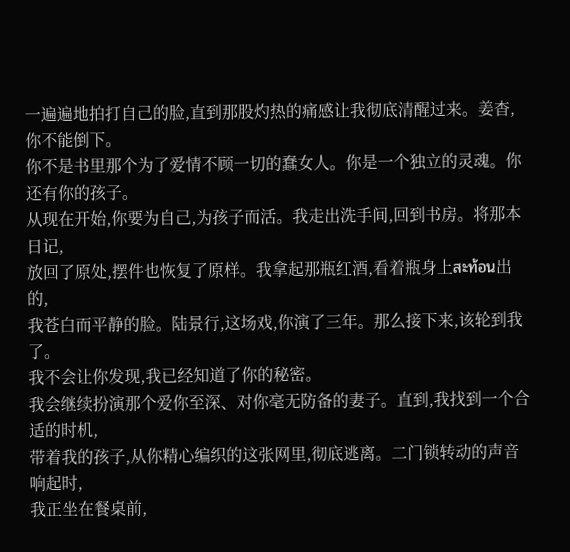一遍遍地拍打自己的脸,直到那股灼热的痛感让我彻底清醒过来。姜杳,你不能倒下。
你不是书里那个为了爱情不顾一切的蠢女人。你是一个独立的灵魂。你还有你的孩子。
从现在开始,你要为自己,为孩子而活。我走出洗手间,回到书房。将那本日记,
放回了原处,摆件也恢复了原样。我拿起那瓶红酒,看着瓶身上สะท้อน出的,
我苍白而平静的脸。陆景行,这场戏,你演了三年。那么接下来,该轮到我了。
我不会让你发现,我已经知道了你的秘密。
我会继续扮演那个爱你至深、对你毫无防备的妻子。直到,我找到一个合适的时机,
带着我的孩子,从你精心编织的这张网里,彻底逃离。二门锁转动的声音响起时,
我正坐在餐桌前,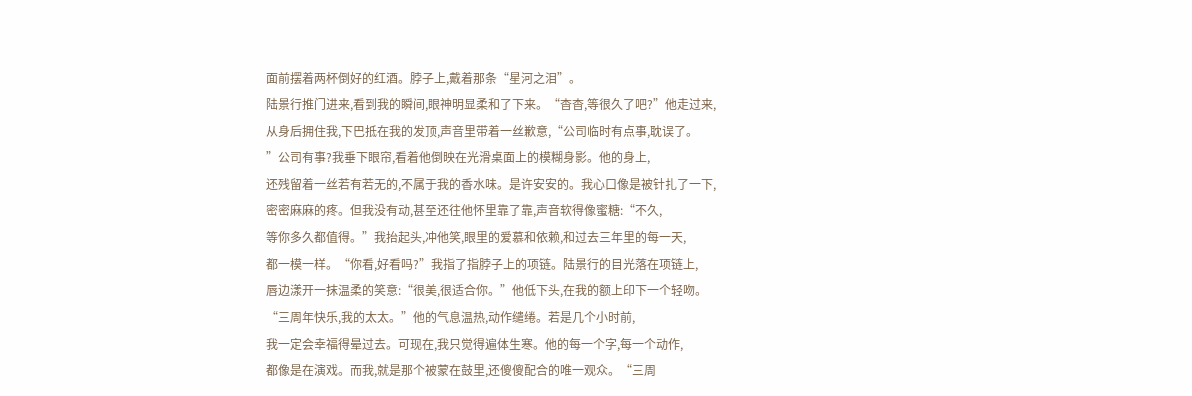面前摆着两杯倒好的红酒。脖子上,戴着那条“星河之泪”。
陆景行推门进来,看到我的瞬间,眼神明显柔和了下来。“杳杳,等很久了吧?”他走过来,
从身后拥住我,下巴抵在我的发顶,声音里带着一丝歉意,“公司临时有点事,耽误了。
”公司有事?我垂下眼帘,看着他倒映在光滑桌面上的模糊身影。他的身上,
还残留着一丝若有若无的,不属于我的香水味。是许安安的。我心口像是被针扎了一下,
密密麻麻的疼。但我没有动,甚至还往他怀里靠了靠,声音软得像蜜糖:“不久,
等你多久都值得。”我抬起头,冲他笑,眼里的爱慕和依赖,和过去三年里的每一天,
都一模一样。“你看,好看吗?”我指了指脖子上的项链。陆景行的目光落在项链上,
唇边漾开一抹温柔的笑意:“很美,很适合你。”他低下头,在我的额上印下一个轻吻。
“三周年快乐,我的太太。”他的气息温热,动作缱绻。若是几个小时前,
我一定会幸福得晕过去。可现在,我只觉得遍体生寒。他的每一个字,每一个动作,
都像是在演戏。而我,就是那个被蒙在鼓里,还傻傻配合的唯一观众。“三周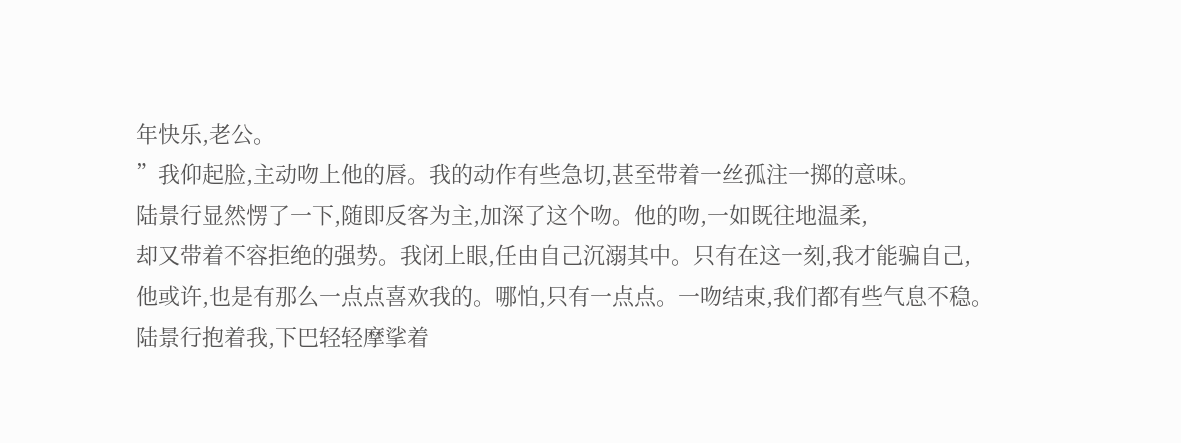年快乐,老公。
”我仰起脸,主动吻上他的唇。我的动作有些急切,甚至带着一丝孤注一掷的意味。
陆景行显然愣了一下,随即反客为主,加深了这个吻。他的吻,一如既往地温柔,
却又带着不容拒绝的强势。我闭上眼,任由自己沉溺其中。只有在这一刻,我才能骗自己,
他或许,也是有那么一点点喜欢我的。哪怕,只有一点点。一吻结束,我们都有些气息不稳。
陆景行抱着我,下巴轻轻摩挲着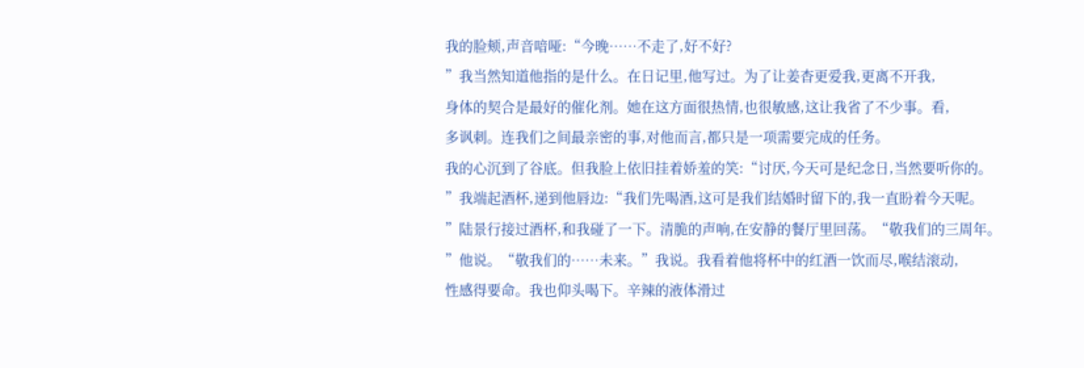我的脸颊,声音喑哑:“今晚……不走了,好不好?
”我当然知道他指的是什么。在日记里,他写过。为了让姜杳更爱我,更离不开我,
身体的契合是最好的催化剂。她在这方面很热情,也很敏感,这让我省了不少事。看,
多讽刺。连我们之间最亲密的事,对他而言,都只是一项需要完成的任务。
我的心沉到了谷底。但我脸上依旧挂着娇羞的笑:“讨厌,今天可是纪念日,当然要听你的。
”我端起酒杯,递到他唇边:“我们先喝酒,这可是我们结婚时留下的,我一直盼着今天呢。
”陆景行接过酒杯,和我碰了一下。清脆的声响,在安静的餐厅里回荡。“敬我们的三周年。
”他说。“敬我们的……未来。”我说。我看着他将杯中的红酒一饮而尽,喉结滚动,
性感得要命。我也仰头喝下。辛辣的液体滑过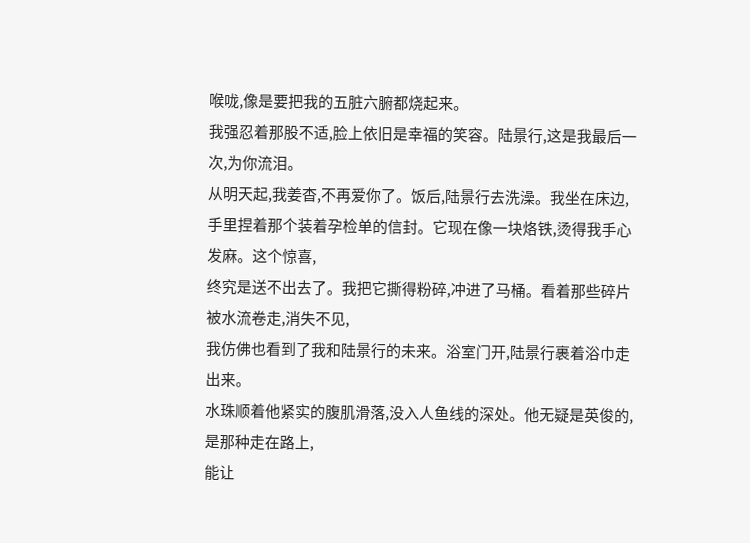喉咙,像是要把我的五脏六腑都烧起来。
我强忍着那股不适,脸上依旧是幸福的笑容。陆景行,这是我最后一次,为你流泪。
从明天起,我姜杳,不再爱你了。饭后,陆景行去洗澡。我坐在床边,
手里捏着那个装着孕检单的信封。它现在像一块烙铁,烫得我手心发麻。这个惊喜,
终究是送不出去了。我把它撕得粉碎,冲进了马桶。看着那些碎片被水流卷走,消失不见,
我仿佛也看到了我和陆景行的未来。浴室门开,陆景行裹着浴巾走出来。
水珠顺着他紧实的腹肌滑落,没入人鱼线的深处。他无疑是英俊的,是那种走在路上,
能让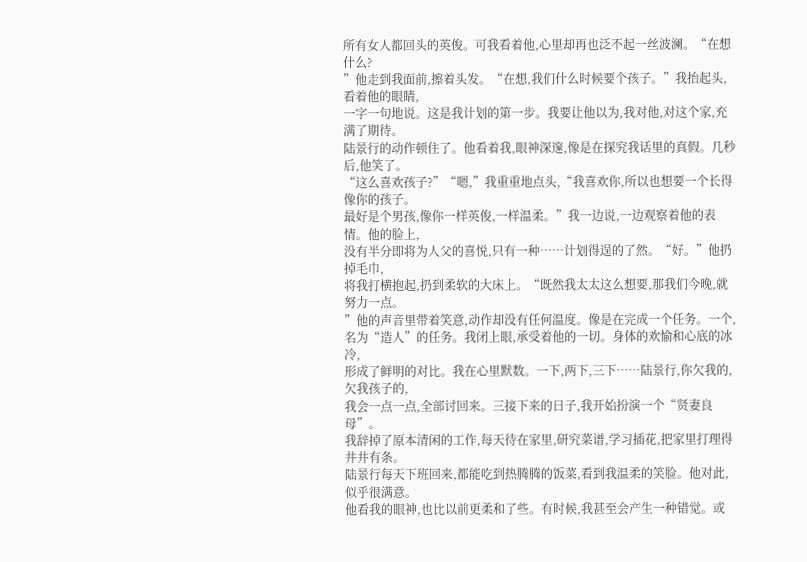所有女人都回头的英俊。可我看着他,心里却再也泛不起一丝波澜。“在想什么?
”他走到我面前,擦着头发。“在想,我们什么时候要个孩子。”我抬起头,看着他的眼睛,
一字一句地说。这是我计划的第一步。我要让他以为,我对他,对这个家,充满了期待。
陆景行的动作顿住了。他看着我,眼神深邃,像是在探究我话里的真假。几秒后,他笑了。
“这么喜欢孩子?”“嗯,”我重重地点头,“我喜欢你,所以也想要一个长得像你的孩子。
最好是个男孩,像你一样英俊,一样温柔。”我一边说,一边观察着他的表情。他的脸上,
没有半分即将为人父的喜悦,只有一种……计划得逞的了然。“好。”他扔掉毛巾,
将我打横抱起,扔到柔软的大床上。“既然我太太这么想要,那我们今晚,就努力一点。
”他的声音里带着笑意,动作却没有任何温度。像是在完成一个任务。一个,
名为“造人”的任务。我闭上眼,承受着他的一切。身体的欢愉和心底的冰冷,
形成了鲜明的对比。我在心里默数。一下,两下,三下……陆景行,你欠我的,欠我孩子的,
我会一点一点,全部讨回来。三接下来的日子,我开始扮演一个“贤妻良母”。
我辞掉了原本清闲的工作,每天待在家里,研究菜谱,学习插花,把家里打理得井井有条。
陆景行每天下班回来,都能吃到热腾腾的饭菜,看到我温柔的笑脸。他对此,似乎很满意。
他看我的眼神,也比以前更柔和了些。有时候,我甚至会产生一种错觉。或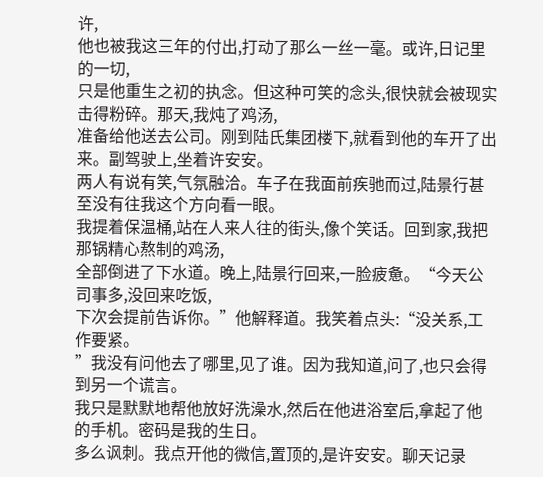许,
他也被我这三年的付出,打动了那么一丝一毫。或许,日记里的一切,
只是他重生之初的执念。但这种可笑的念头,很快就会被现实击得粉碎。那天,我炖了鸡汤,
准备给他送去公司。刚到陆氏集团楼下,就看到他的车开了出来。副驾驶上,坐着许安安。
两人有说有笑,气氛融洽。车子在我面前疾驰而过,陆景行甚至没有往我这个方向看一眼。
我提着保温桶,站在人来人往的街头,像个笑话。回到家,我把那锅精心熬制的鸡汤,
全部倒进了下水道。晚上,陆景行回来,一脸疲惫。“今天公司事多,没回来吃饭,
下次会提前告诉你。”他解释道。我笑着点头:“没关系,工作要紧。
”我没有问他去了哪里,见了谁。因为我知道,问了,也只会得到另一个谎言。
我只是默默地帮他放好洗澡水,然后在他进浴室后,拿起了他的手机。密码是我的生日。
多么讽刺。我点开他的微信,置顶的,是许安安。聊天记录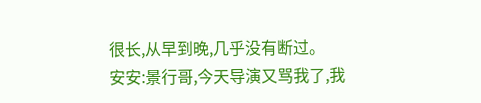很长,从早到晚,几乎没有断过。
安安:景行哥,今天导演又骂我了,我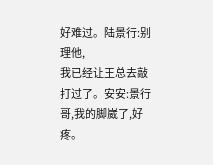好难过。陆景行:别理他,
我已经让王总去敲打过了。安安:景行哥,我的脚崴了,好疼。